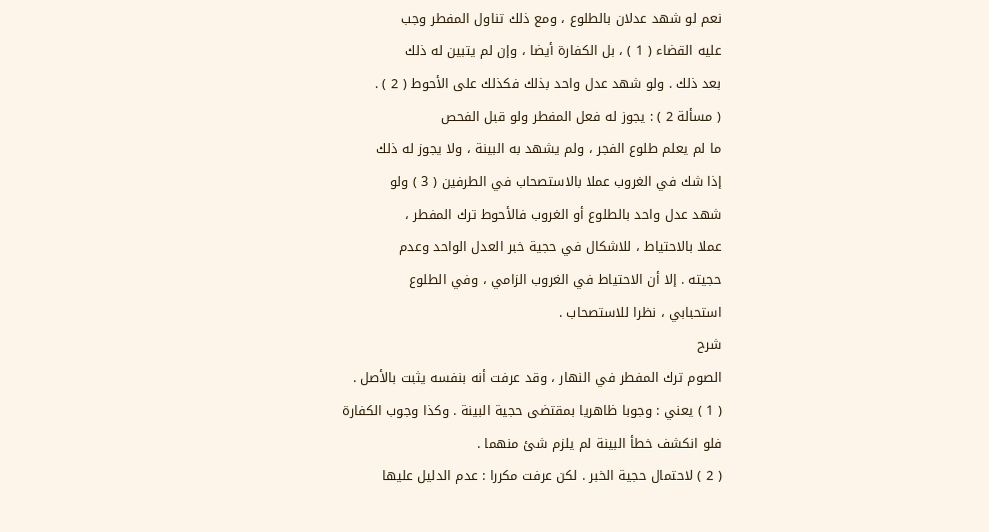نعم لو شهد عدلان بالطلوع ، ومع ذلك تناول المفطر وجب
عليه القضاء ( 1 ) ، بل الكفارة أيضا ، وإن لم يتبين له ذلك
بعد ذلك . ولو شهد عدل واحد بذلك فكذلك على الأحوط ( 2 ) .
( مسألة 2 ) : يجوز له فعل المفطر ولو قبل الفحص
ما لم يعلم طلوع الفجر ، ولم يشهد به البينة ، ولا يجوز له ذلك
إذا شك في الغروب عملا بالاستصحاب في الطرفين ( 3 ) ولو
شهد عدل واحد بالطلوع أو الغروب فالأحوط ترك المفطر ،
عملا بالاحتياط ، للاشكال في حجية خبر العدل الواحد وعدم
حجيته . إلا أن الاحتياط في الغروب الزامي ، وفي الطلوع
استحبابي ، نظرا للاستصحاب .
شرح
الصوم ترك المفطر في النهار ، وقد عرفت أنه بنفسه يثبت بالأصل .
( 1 ) يعني : وجوبا ظاهريا بمقتضى حجية البينة . وكذا وجوب الكفارة
فلو انكشف خطأ البينة لم يلزم شئ منهما .
( 2 ) لاحتمال حجية الخبر . لكن عرفت مكررا : عدم الدليل عليها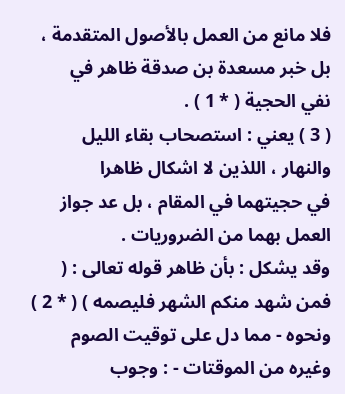فلا مانع من العمل بالأصول المتقدمة ، بل خبر مسعدة بن صدقة ظاهر في
نفي الحجية ( * 1 ) .
( 3 ) يعني : استصحاب بقاء الليل والنهار ، اللذين لا اشكال ظاهرا
في حجيتهما في المقام ، بل عد جواز العمل بهما من الضروريات .
وقد يشكل : بأن ظاهر قوله تعالى : ( فمن شهد منكم الشهر فليصمه ) ( * 2 )
ونحوه - مما دل على توقيت الصوم وغيره من الموقتات - : وجوب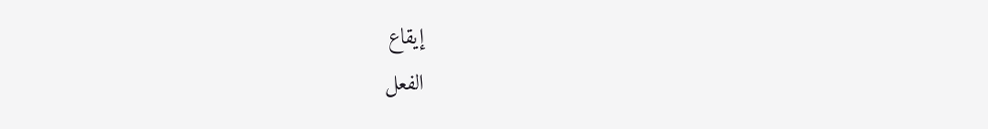إيقاع
الفعل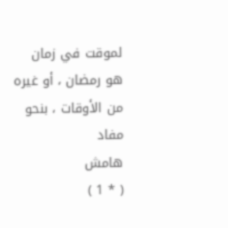لموقت في زمان هو رمضان ، أو غيره من الأوقات ، بنحو مفاد
هامش
( * 1 )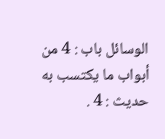الوسائل باب : 4 من أبواب ما يكتسب به حديث : 4 .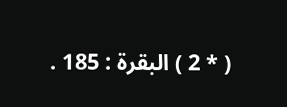( * 2 ) البقرة : 185 .